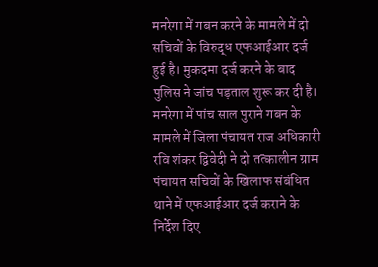मनरेगा में गबन करने के मामले में दो सचिवों के विरुद्ध एफआईआर दर्ज हुई है। मुकदमा दर्ज करने के बाद पुलिस ने जांच पड़ताल शुरू कर दी है।
मनरेगा में पांच साल पुराने गबन के मामले में जिला पंचायत राज अधिकारी रवि शंकर द्विवेदी ने दो तत्कालीन ग्राम पंचायत सचिवों के खिलाफ संबंधित थाने में एफआईआर दर्ज कराने के निर्देश दिए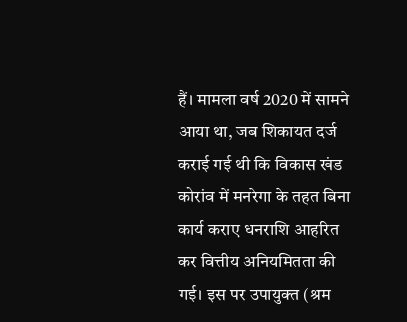हैं। मामला वर्ष 2020 में सामने आया था, जब शिकायत दर्ज कराई गई थी कि विकास खंड कोरांव में मनरेगा के तहत बिना कार्य कराए धनराशि आहरित कर वित्तीय अनियमितता की गई। इस पर उपायुक्त (श्रम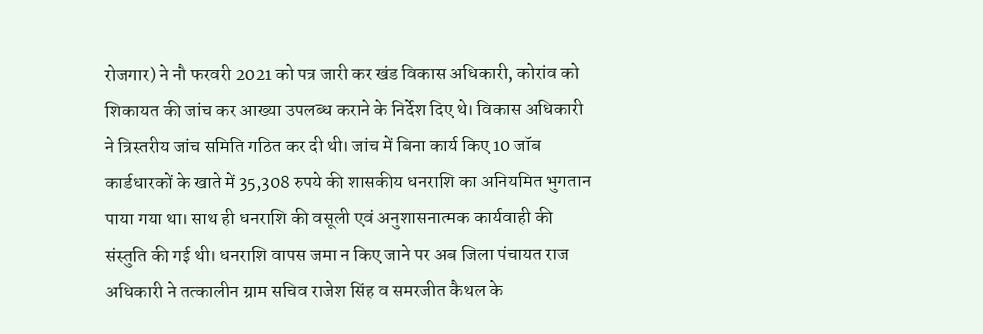रोजगार) ने नौ फरवरी 2021 को पत्र जारी कर खंड विकास अधिकारी, कोरांव को शिकायत की जांच कर आख्या उपलब्ध कराने के निर्देश दिए थे। विकास अधिकारी ने त्रिस्तरीय जांच समिति गठित कर दी थी। जांच में बिना कार्य किए 10 जॉब कार्डधारकों के खाते में 35,308 रुपये की शासकीय धनराशि का अनियमित भुगतान पाया गया था। साथ ही धनराशि की वसूली एवं अनुशासनात्मक कार्यवाही की संस्तुति की गई थी। धनराशि वापस जमा न किए जाने पर अब जिला पंचायत राज अधिकारी ने तत्कालीन ग्राम सचिव राजेश सिंह व समरजीत कैथल के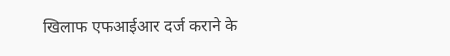खिलाफ एफआईआर दर्ज कराने के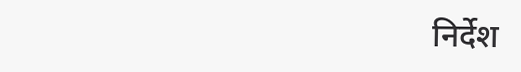निर्देश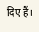दिए हैं।